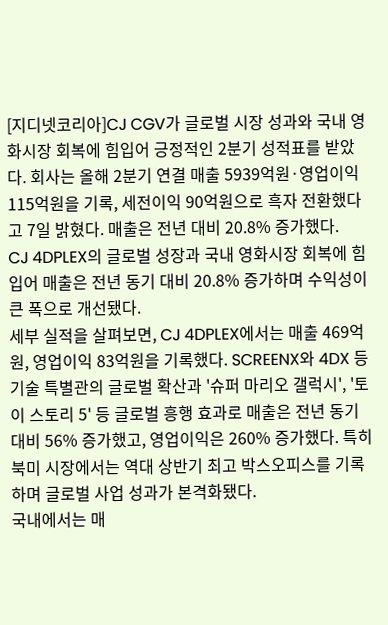[지디넷코리아]CJ CGV가 글로벌 시장 성과와 국내 영화시장 회복에 힘입어 긍정적인 2분기 성적표를 받았다. 회사는 올해 2분기 연결 매출 5939억원·영업이익 115억원을 기록, 세전이익 90억원으로 흑자 전환했다고 7일 밝혔다. 매출은 전년 대비 20.8% 증가했다.
CJ 4DPLEX의 글로벌 성장과 국내 영화시장 회복에 힘입어 매출은 전년 동기 대비 20.8% 증가하며 수익성이 큰 폭으로 개선됐다.
세부 실적을 살펴보면, CJ 4DPLEX에서는 매출 469억원, 영업이익 83억원을 기록했다. SCREENX와 4DX 등 기술 특별관의 글로벌 확산과 '슈퍼 마리오 갤럭시', '토이 스토리 5' 등 글로벌 흥행 효과로 매출은 전년 동기 대비 56% 증가했고, 영업이익은 260% 증가했다. 특히 북미 시장에서는 역대 상반기 최고 박스오피스를 기록하며 글로벌 사업 성과가 본격화됐다.
국내에서는 매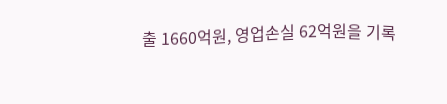출 1660억원, 영업손실 62억원을 기록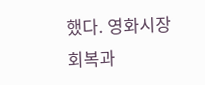했다. 영화시장 회복과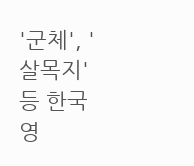'군체', '살목지' 등 한국영